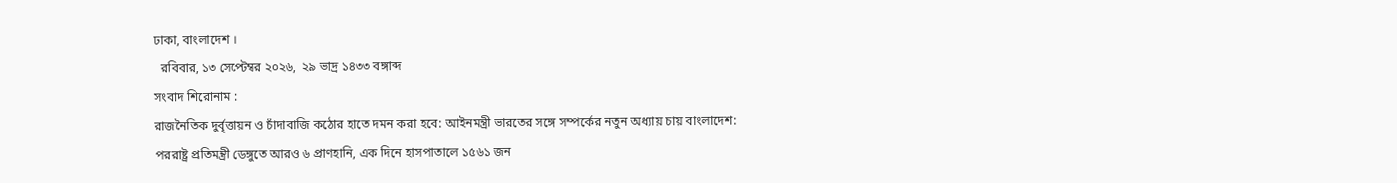ঢাকা, বাংলাদেশ ।
  রবিবার, ১৩ সেপ্টেম্বর ২০২৬,  ২৯ ভাদ্র ১৪৩৩ বঙ্গাব্দ
সংবাদ শিরোনাম :
রাজনৈতিক দুর্বৃত্তায়ন ও চাঁদাবাজি কঠোর হাতে দমন করা হবে: আইনমন্ত্রী ভারতের সঙ্গে সম্পর্কের নতুন অধ্যায় চায় বাংলাদেশ: পররাষ্ট্র প্রতিমন্ত্রী ডেঙ্গুতে আরও ৬ প্রাণহানি, এক দিনে হাসপাতালে ১৫৬১ জন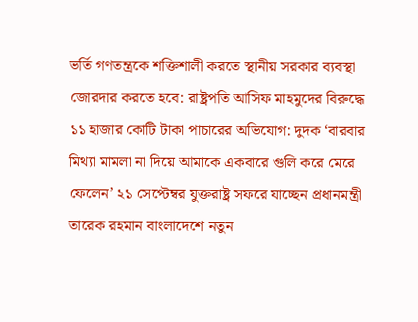ভর্তি গণতন্ত্রকে শক্তিশালী করতে স্থানীয় সরকার ব্যবস্থা জোরদার করতে হবে: রাষ্ট্রপতি আসিফ মাহমুদের বিরুদ্ধে ১১ হাজার কোটি টাকা পাচারের অভিযোগ: দুদক ‘বারবার মিথ্যা মামলা না দিয়ে আমাকে একবারে গুলি করে মেরে ফেলেন’ ২১ সেপ্টেম্বর যুক্তরাষ্ট্র সফরে যাচ্ছেন প্রধানমন্ত্রী তারেক রহমান বাংলাদেশে নতুন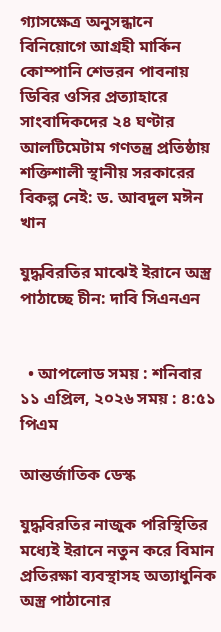গ্যাসক্ষেত্র অনুসন্ধানে বিনিয়োগে আগ্রহী মার্কিন কোম্পানি শেভরন পাবনায় ডিবির ওসির প্রত্যাহারে সাংবাদিকদের ২৪ ঘণ্টার আলটিমেটাম গণতন্ত্র প্রতিষ্ঠায় শক্তিশালী স্থানীয় সরকারের বিকল্প নেই: ড. আবদুল মঈন খান

যুদ্ধবিরতির মাঝেই ইরানে অস্ত্র পাঠাচ্ছে চীন: দাবি সিএনএন


  • আপলোড সময় : শনিবার ১১ এপ্রিল, ২০২৬ সময় : ৪:৫১ পিএম

আন্তর্জাতিক ডেস্ক

যুদ্ধবিরতির নাজুক পরিস্থিতির মধ্যেই ইরানে নতুন করে বিমান প্রতিরক্ষা ব্যবস্থাসহ অত্যাধুনিক অস্ত্র পাঠানোর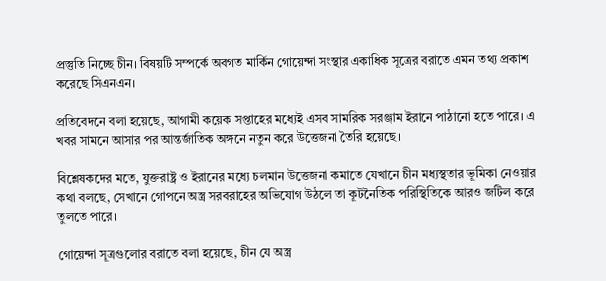প্রস্তুতি নিচ্ছে চীন। বিষয়টি সম্পর্কে অবগত মার্কিন গোয়েন্দা সংস্থার একাধিক সূত্রের বরাতে এমন তথ্য প্রকাশ করেছে সিএনএন।

প্রতিবেদনে বলা হয়েছে, আগামী কয়েক সপ্তাহের মধ্যেই এসব সামরিক সরঞ্জাম ইরানে পাঠানো হতে পারে। এ খবর সামনে আসার পর আন্তর্জাতিক অঙ্গনে নতুন করে উত্তেজনা তৈরি হয়েছে।

বিশ্লেষকদের মতে, যুক্তরাষ্ট্র ও ইরানের মধ্যে চলমান উত্তেজনা কমাতে যেখানে চীন মধ্যস্থতার ভূমিকা নেওয়ার কথা বলছে, সেখানে গোপনে অস্ত্র সরবরাহের অভিযোগ উঠলে তা কূটনৈতিক পরিস্থিতিকে আরও জটিল করে তুলতে পারে।

গোয়েন্দা সূত্রগুলোর বরাতে বলা হয়েছে, চীন যে অস্ত্র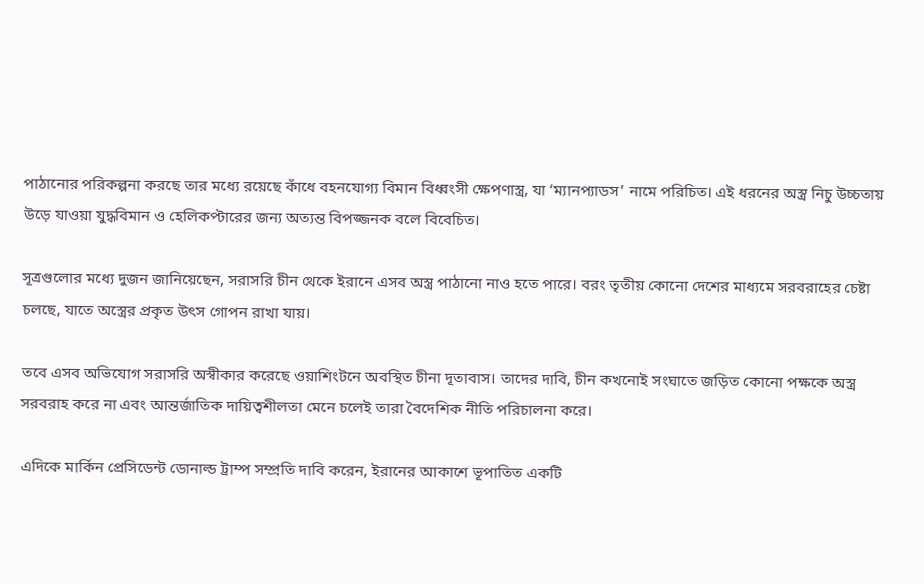পাঠানোর পরিকল্পনা করছে তার মধ্যে রয়েছে কাঁধে বহনযোগ্য বিমান বিধ্বংসী ক্ষেপণাস্ত্র, যা ‘ম্যানপ্যাডস’ নামে পরিচিত। এই ধরনের অস্ত্র নিচু উচ্চতায় উড়ে যাওয়া যুদ্ধবিমান ও হেলিকপ্টারের জন্য অত্যন্ত বিপজ্জনক বলে বিবেচিত।

সূত্রগুলোর মধ্যে দুজন জানিয়েছেন, সরাসরি চীন থেকে ইরানে এসব অস্ত্র পাঠানো নাও হতে পারে। বরং তৃতীয় কোনো দেশের মাধ্যমে সরবরাহের চেষ্টা চলছে, যাতে অস্ত্রের প্রকৃত উৎস গোপন রাখা যায়।

তবে এসব অভিযোগ সরাসরি অস্বীকার করেছে ওয়াশিংটনে অবস্থিত চীনা দূতাবাস। তাদের দাবি, চীন কখনোই সংঘাতে জড়িত কোনো পক্ষকে অস্ত্র সরবরাহ করে না এবং আন্তর্জাতিক দায়িত্বশীলতা মেনে চলেই তারা বৈদেশিক নীতি পরিচালনা করে।

এদিকে মার্কিন প্রেসিডেন্ট ডোনাল্ড ট্রাম্প সম্প্রতি দাবি করেন, ইরানের আকাশে ভূপাতিত একটি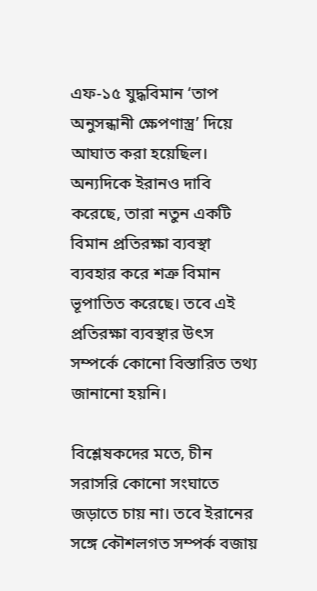এফ-১৫ যুদ্ধবিমান ‘তাপ অনুসন্ধানী ক্ষেপণাস্ত্র’ দিয়ে আঘাত করা হয়েছিল। অন্যদিকে ইরানও দাবি করেছে, তারা নতুন একটি বিমান প্রতিরক্ষা ব্যবস্থা ব্যবহার করে শত্রু বিমান ভূপাতিত করেছে। তবে এই প্রতিরক্ষা ব্যবস্থার উৎস সম্পর্কে কোনো বিস্তারিত তথ্য জানানো হয়নি।

বিশ্লেষকদের মতে, চীন সরাসরি কোনো সংঘাতে জড়াতে চায় না। তবে ইরানের সঙ্গে কৌশলগত সম্পর্ক বজায়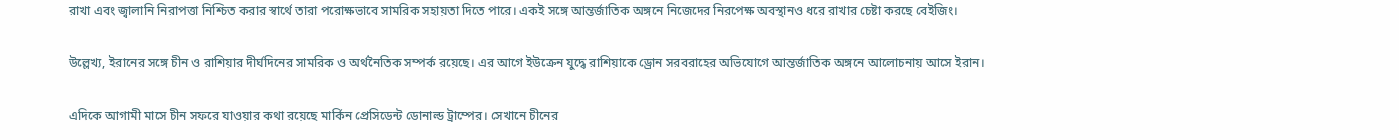রাখা এবং জ্বালানি নিরাপত্তা নিশ্চিত করার স্বার্থে তারা পরোক্ষভাবে সামরিক সহায়তা দিতে পারে। একই সঙ্গে আন্তর্জাতিক অঙ্গনে নিজেদের নিরপেক্ষ অবস্থানও ধরে রাখার চেষ্টা করছে বেইজিং।

উল্লেখ্য, ইরানের সঙ্গে চীন ও রাশিয়ার দীর্ঘদিনের সামরিক ও অর্থনৈতিক সম্পর্ক রয়েছে। এর আগে ইউক্রেন যুদ্ধে রাশিয়াকে ড্রোন সরবরাহের অভিযোগে আন্তর্জাতিক অঙ্গনে আলোচনায় আসে ইরান।

এদিকে আগামী মাসে চীন সফরে যাওয়ার কথা রয়েছে মার্কিন প্রেসিডেন্ট ডোনাল্ড ট্রাম্পের। সেখানে চীনের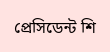প্রেসিডেন্ট শি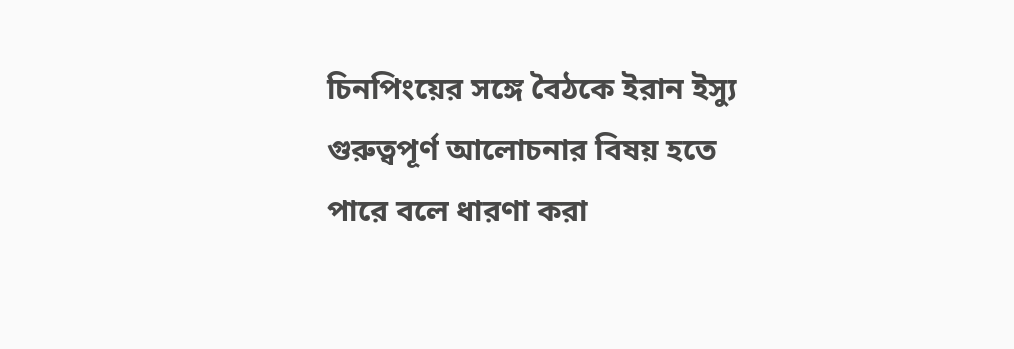চিনপিংয়ের সঙ্গে বৈঠকে ইরান ইস্যু গুরুত্বপূর্ণ আলোচনার বিষয় হতে পারে বলে ধারণা করা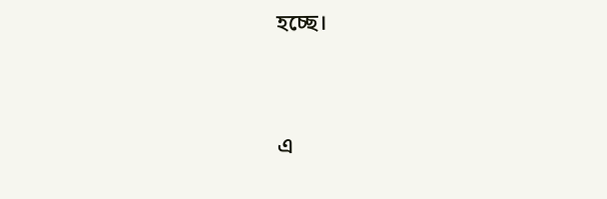হচ্ছে।



এ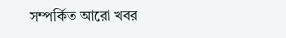সম্পর্কিত আরো খবর